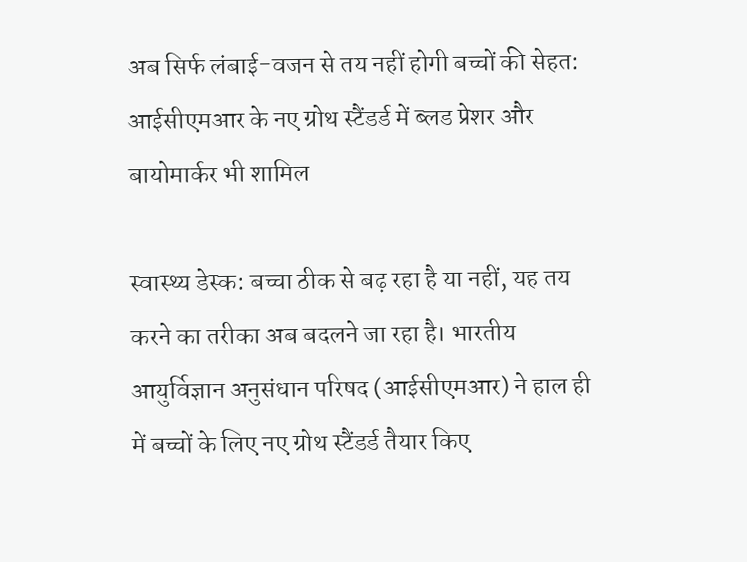अब सिर्फ लंबाई-वजन से तय नहीं होगी बच्चों की सेहत: आईसीएमआर के नए ग्रोथ स्टैंडर्ड में ब्लड प्रेशर और बायोमार्कर भी शामिल

स्वास्थ्य डेस्क: बच्चा ठीक से बढ़ रहा है या नहीं, यह तय करने का तरीका अब बदलने जा रहा है। भारतीय आयुर्विज्ञान अनुसंधान परिषद (आईसीएमआर) ने हाल ही में बच्चों के लिए नए ग्रोथ स्टैंडर्ड तैयार किए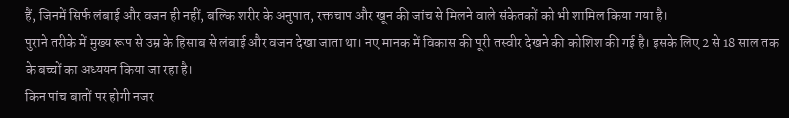हैं, जिनमें सिर्फ लंबाई और वजन ही नहीं, बल्कि शरीर के अनुपात, रक्तचाप और खून की जांच से मिलने वाले संकेतकों को भी शामिल किया गया है।
पुराने तरीके में मुख्य रूप से उम्र के हिसाब से लंबाई और वजन देखा जाता था। नए मानक में विकास की पूरी तस्वीर देखने की कोशिश की गई है। इसके लिए 2 से 18 साल तक के बच्चों का अध्ययन किया जा रहा है।
किन पांच बातों पर होगी नजर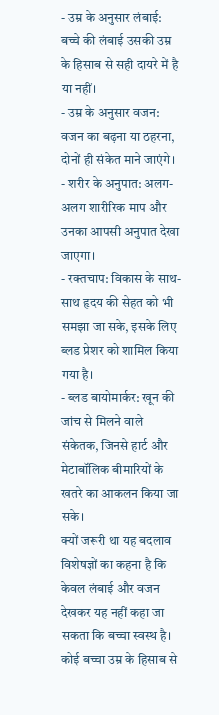- उम्र के अनुसार लंबाई: बच्चे की लंबाई उसकी उम्र के हिसाब से सही दायरे में है या नहीं।
- उम्र के अनुसार वजन: वजन का बढ़ना या ठहरना, दोनों ही संकेत माने जाएंगे।
- शरीर के अनुपात: अलग-अलग शारीरिक माप और उनका आपसी अनुपात देखा जाएगा।
- रक्तचाप: विकास के साथ-साथ हृदय की सेहत को भी समझा जा सके, इसके लिए ब्लड प्रेशर को शामिल किया गया है।
- ब्लड बायोमार्कर: खून की जांच से मिलने वाले संकेतक, जिनसे हार्ट और मेटाबॉलिक बीमारियों के खतरे का आकलन किया जा सके।
क्यों जरूरी था यह बदलाव
विशेषज्ञों का कहना है कि केवल लंबाई और वजन देखकर यह नहीं कहा जा सकता कि बच्चा स्वस्थ है। कोई बच्चा उम्र के हिसाब से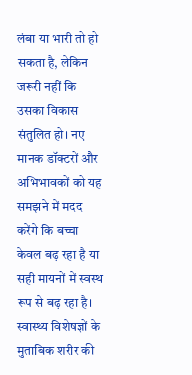लंबा या भारी तो हो सकता है, लेकिन जरूरी नहीं कि उसका विकास संतुलित हो। नए मानक डॉक्टरों और अभिभावकों को यह समझने में मदद करेंगे कि बच्चा केवल बढ़ रहा है या सही मायनों में स्वस्थ रूप से बढ़ रहा है।
स्वास्थ्य विशेषज्ञों के मुताबिक शरीर की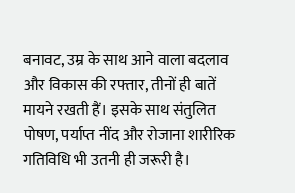बनावट, उम्र के साथ आने वाला बदलाव और विकास की रफ्तार, तीनों ही बातें मायने रखती हैं। इसके साथ संतुलित पोषण, पर्याप्त नींद और रोजाना शारीरिक गतिविधि भी उतनी ही जरूरी है।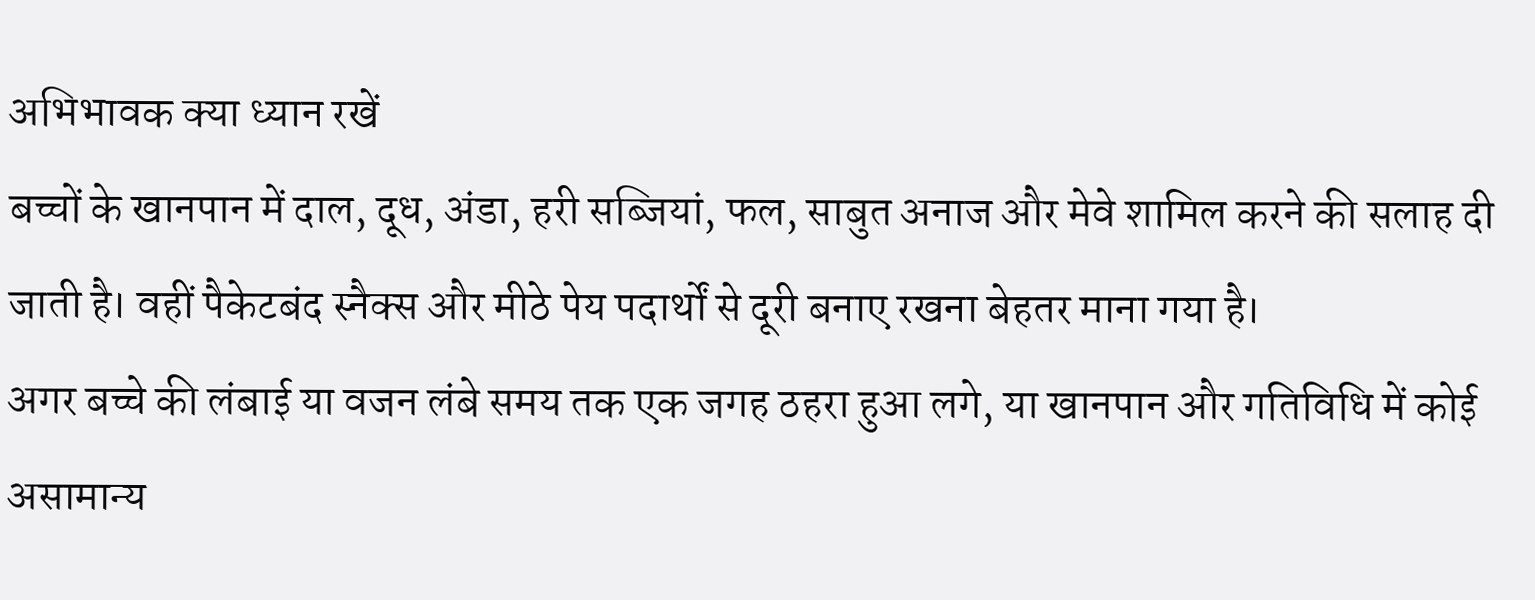अभिभावक क्या ध्यान रखें
बच्चों के खानपान में दाल, दूध, अंडा, हरी सब्जियां, फल, साबुत अनाज और मेवे शामिल करने की सलाह दी जाती है। वहीं पैकेटबंद स्नैक्स और मीठे पेय पदार्थों से दूरी बनाए रखना बेहतर माना गया है।
अगर बच्चे की लंबाई या वजन लंबे समय तक एक जगह ठहरा हुआ लगे, या खानपान और गतिविधि में कोई असामान्य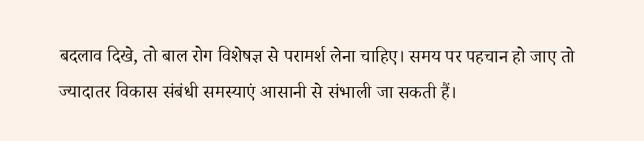बदलाव दिखे, तो बाल रोग विशेषज्ञ से परामर्श लेना चाहिए। समय पर पहचान हो जाए तो ज्यादातर विकास संबंधी समस्याएं आसानी से संभाली जा सकती हैं।